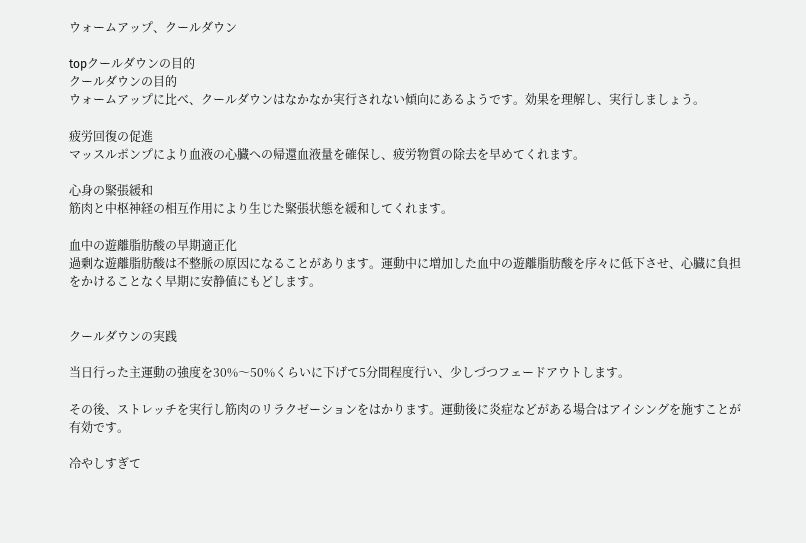ウォームアップ、クールダウン

topクールダウンの目的
クールダウンの目的
ウォームアップに比べ、クールダウンはなかなか実行されない傾向にあるようです。効果を理解し、実行しましょう。

疲労回復の促進
マッスルポンプにより血液の心臓への帰還血液量を確保し、疲労物質の除去を早めてくれます。

心身の緊張緩和
筋肉と中枢神経の相互作用により生じた緊張状態を緩和してくれます。

血中の遊離脂肪酸の早期適正化
過剰な遊離脂肪酸は不整脈の原因になることがあります。運動中に増加した血中の遊離脂肪酸を序々に低下させ、心臓に負担をかけることなく早期に安静値にもどします。


クールダウンの実践

当日行った主運動の強度を30%〜50%くらいに下げて5分間程度行い、少しづつフェードアウトします。

その後、ストレッチを実行し筋肉のリラクゼーションをはかります。運動後に炎症などがある場合はアイシングを施すことが有効です。

冷やしすぎて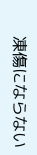凍傷にならない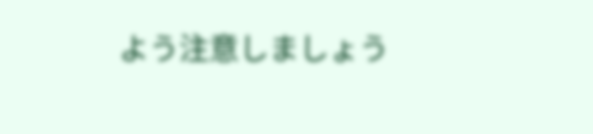よう注意しましょう